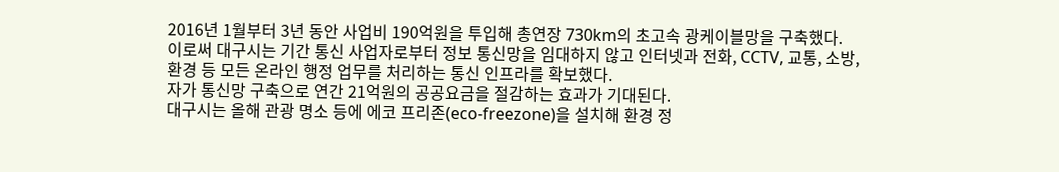2016년 1월부터 3년 동안 사업비 190억원을 투입해 총연장 730km의 초고속 광케이블망을 구축했다.
이로써 대구시는 기간 통신 사업자로부터 정보 통신망을 임대하지 않고 인터넷과 전화, CCTV, 교통, 소방, 환경 등 모든 온라인 행정 업무를 처리하는 통신 인프라를 확보했다.
자가 통신망 구축으로 연간 21억원의 공공요금을 절감하는 효과가 기대된다.
대구시는 올해 관광 명소 등에 에코 프리존(eco-freezone)을 설치해 환경 정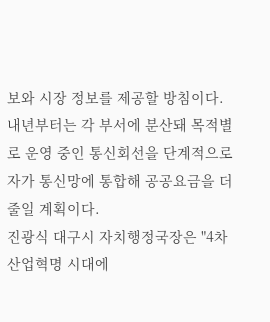보와 시장 정보를 제공할 방침이다.
내년부터는 각 부서에 분산돼 목적별로 운영 중인 통신회선을 단계적으로 자가 통신망에 통합해 공공요금을 더 줄일 계획이다.
진광식 대구시 자치행정국장은 "4차 산업혁명 시대에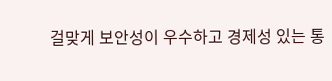걸맞게 보안성이 우수하고 경제성 있는 통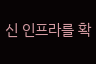신 인프라를 확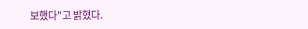보했다"고 밝혔다.